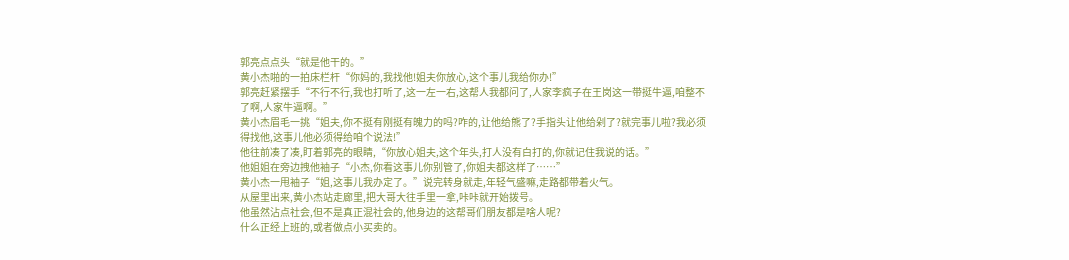郭亮点点头“就是他干的。”
黄小杰啪的一拍床栏杆“你妈的,我找他!姐夫你放心,这个事儿我给你办!”
郭亮赶紧摆手“不行不行,我也打听了,这一左一右,这帮人我都问了,人家李疯子在王岗这一带挺牛逼,咱整不了啊,人家牛逼啊。”
黄小杰眉毛一挑“姐夫,你不挺有刚挺有魄力的吗?咋的,让他给熊了?手指头让他给剁了?就完事儿啦?我必须得找他,这事儿他必须得给咱个说法!”
他往前凑了凑,盯着郭亮的眼睛,“你放心姐夫,这个年头,打人没有白打的,你就记住我说的话。”
他姐姐在旁边拽他袖子“小杰,你看这事儿你别管了,你姐夫都这样了……”
黄小杰一甩袖子“姐,这事儿我办定了。”说完转身就走,年轻气盛嘛,走路都带着火气。
从屋里出来,黄小杰站走廊里,把大哥大往手里一拿,咔咔就开始拨号。
他虽然沾点社会,但不是真正混社会的,他身边的这帮哥们朋友都是啥人呢?
什么正经上班的,或者做点小买卖的。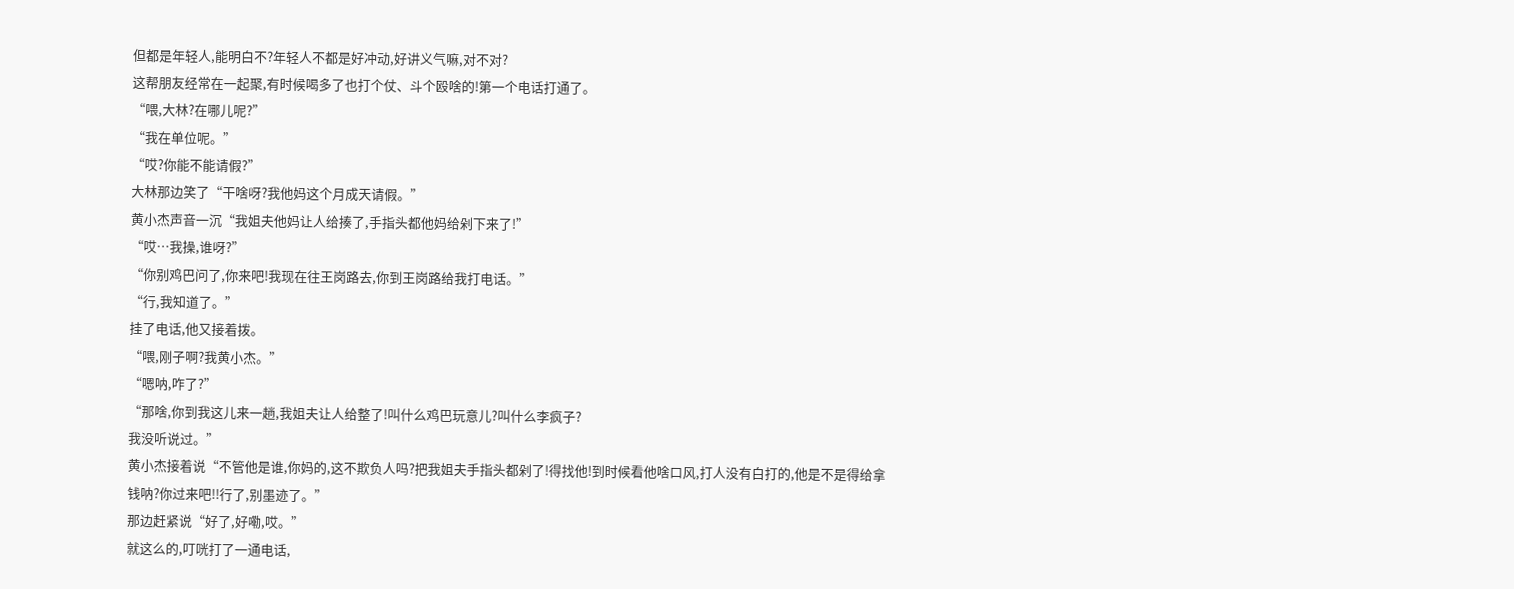但都是年轻人,能明白不?年轻人不都是好冲动,好讲义气嘛,对不对?
这帮朋友经常在一起聚,有时候喝多了也打个仗、斗个殴啥的!第一个电话打通了。
“喂,大林?在哪儿呢?”
“我在单位呢。”
“哎?你能不能请假?”
大林那边笑了“干啥呀?我他妈这个月成天请假。”
黄小杰声音一沉“我姐夫他妈让人给揍了,手指头都他妈给剁下来了!”
“哎…我操,谁呀?”
“你别鸡巴问了,你来吧!我现在往王岗路去,你到王岗路给我打电话。”
“行,我知道了。”
挂了电话,他又接着拨。
“喂,刚子啊?我黄小杰。”
“嗯呐,咋了?”
“那啥,你到我这儿来一趟,我姐夫让人给整了!叫什么鸡巴玩意儿?叫什么李疯子?
我没听说过。”
黄小杰接着说“不管他是谁,你妈的,这不欺负人吗?把我姐夫手指头都剁了!得找他!到时候看他啥口风,打人没有白打的,他是不是得给拿钱呐?你过来吧!!行了,别墨迹了。”
那边赶紧说“好了,好嘞,哎。”
就这么的,叮咣打了一通电话,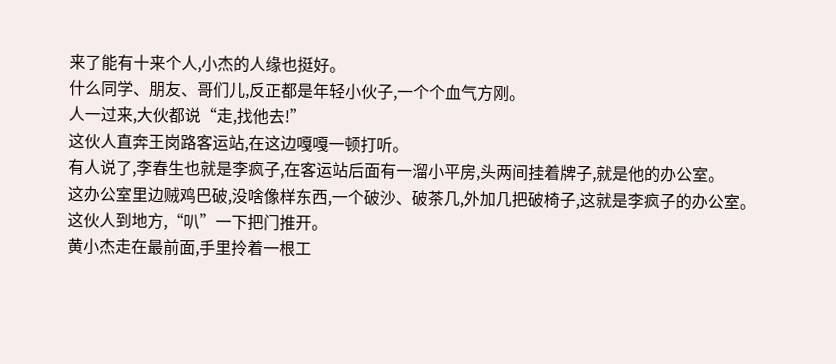来了能有十来个人,小杰的人缘也挺好。
什么同学、朋友、哥们儿,反正都是年轻小伙子,一个个血气方刚。
人一过来,大伙都说“走,找他去!”
这伙人直奔王岗路客运站,在这边嘎嘎一顿打听。
有人说了,李春生也就是李疯子,在客运站后面有一溜小平房,头两间挂着牌子,就是他的办公室。
这办公室里边贼鸡巴破,没啥像样东西,一个破沙、破茶几,外加几把破椅子,这就是李疯子的办公室。
这伙人到地方,“叭”一下把门推开。
黄小杰走在最前面,手里拎着一根工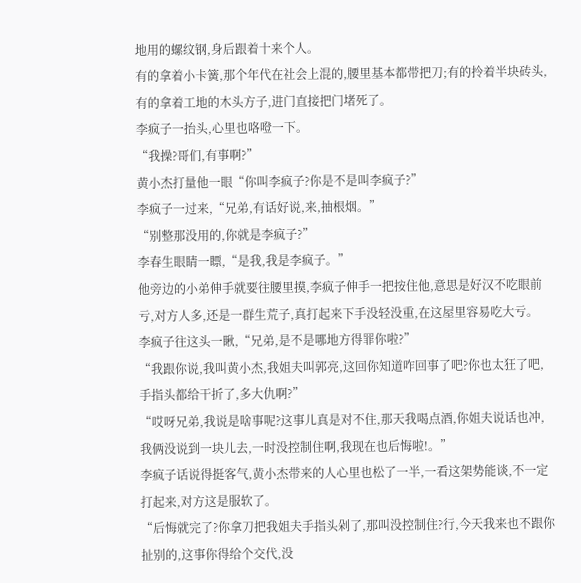地用的螺纹钢,身后跟着十来个人。
有的拿着小卡簧,那个年代在社会上混的,腰里基本都带把刀;有的拎着半块砖头,有的拿着工地的木头方子,进门直接把门堵死了。
李疯子一抬头,心里也咯噔一下。
“我操?哥们,有事啊?”
黄小杰打量他一眼“你叫李疯子?你是不是叫李疯子?”
李疯子一过来,“兄弟,有话好说,来,抽根烟。”
“别整那没用的,你就是李疯子?”
李春生眼睛一瞟,“是我,我是李疯子。”
他旁边的小弟伸手就要往腰里摸,李疯子伸手一把按住他,意思是好汉不吃眼前亏,对方人多,还是一群生荒子,真打起来下手没轻没重,在这屋里容易吃大亏。
李疯子往这头一瞅,“兄弟,是不是哪地方得罪你啦?”
“我跟你说,我叫黄小杰,我姐夫叫郭亮,这回你知道咋回事了吧?你也太狂了吧,手指头都给干折了,多大仇啊?”
“哎呀兄弟,我说是啥事呢?这事儿真是对不住,那天我喝点酒,你姐夫说话也冲,我俩没说到一块儿去,一时没控制住啊,我现在也后悔啦!。”
李疯子话说得挺客气,黄小杰带来的人心里也松了一半,一看这架势能谈,不一定打起来,对方这是服软了。
“后悔就完了?你拿刀把我姐夫手指头剁了,那叫没控制住?行,今天我来也不跟你扯别的,这事你得给个交代,没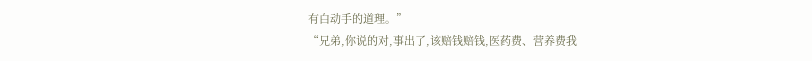有白动手的道理。”
“兄弟,你说的对,事出了,该赔钱赔钱,医药费、营养费我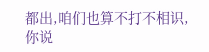都出,咱们也算不打不相识,你说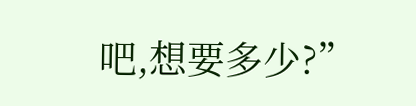吧,想要多少?”